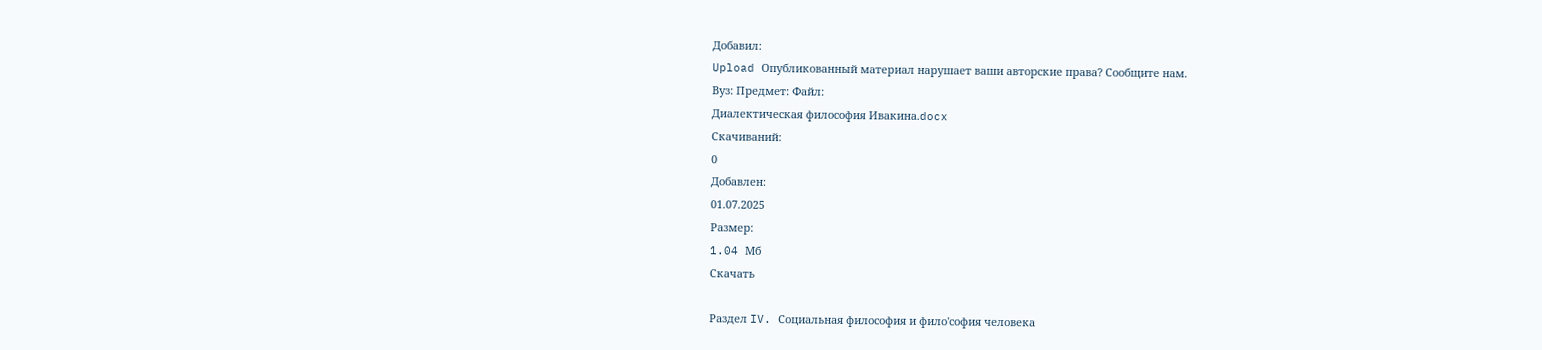Добавил:
Upload Опубликованный материал нарушает ваши авторские права? Сообщите нам.
Вуз: Предмет: Файл:
Диалектическая философия Ивакина.docx
Скачиваний:
0
Добавлен:
01.07.2025
Размер:
1.04 Mб
Скачать

Раздел IV. Социальная философия и фило'софия человека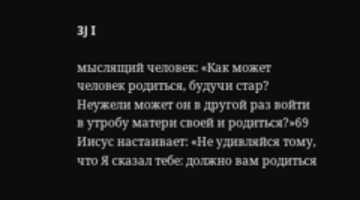3J I

мыслящий человек: «Как может человек родиться, будучи стар? Неужели может он в другой раз войти в утробу матери своей и родиться?»69 Иисус настаивает: «Не удивляйся тому, что Я сказал тебе: должно вам родиться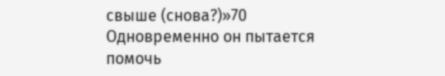свыше (снова?)»70 Одновременно он пытается помочь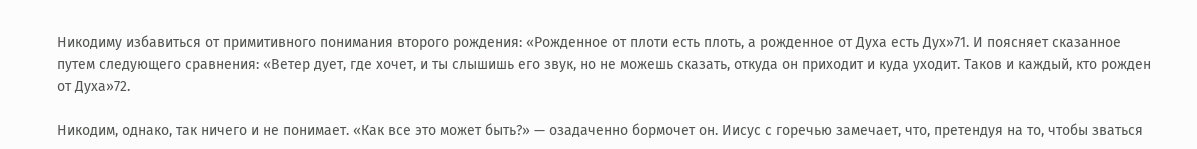Никодиму избавиться от примитивного понимания второго рождения: «Рожденное от плоти есть плоть, а рожденное от Духа есть Дух»71. И поясняет сказанное путем следующего сравнения: «Ветер дует, где хочет, и ты слышишь его звук, но не можешь сказать, откуда он приходит и куда уходит. Таков и каждый, кто рожден от Духа»72.

Никодим, однако, так ничего и не понимает. «Как все это может быть?» — озадаченно бормочет он. Иисус с горечью замечает, что, претендуя на то, чтобы зваться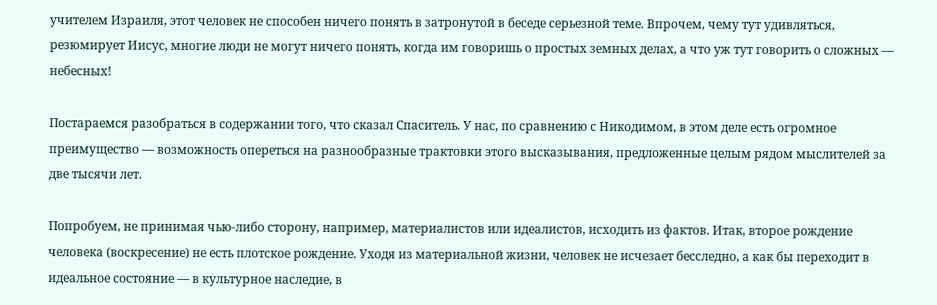учителем Израиля, этот человек не способен ничего понять в затронутой в беседе серьезной теме. Впрочем, чему тут удивляться, резюмирует Иисус, многие люди не могут ничего понять, когда им говоришь о простых земных делах, а что уж тут говорить о сложных — небесных!

Постараемся разобраться в содержании того, что сказал Спаситель. У нас, по сравнению с Никодимом, в этом деле есть огромное преимущество — возможность опереться на разнообразные трактовки этого высказывания, предложенные целым рядом мыслителей за две тысячи лет.

Попробуем, не принимая чью-либо сторону, например, материалистов или идеалистов, исходить из фактов. Итак, второе рождение человека (воскресение) не есть плотское рождение. Уходя из материальной жизни, человек не исчезает бесследно, а как бы переходит в идеальное состояние — в культурное наследие, в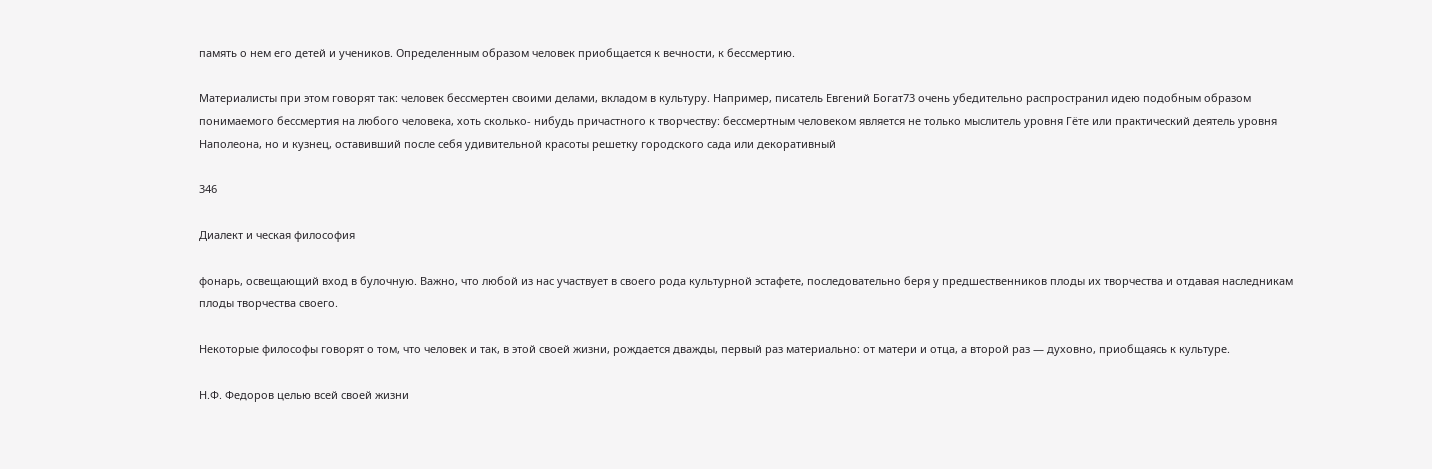память о нем его детей и учеников. Определенным образом человек приобщается к вечности, к бессмертию.

Материалисты при этом говорят так: человек бессмертен своими делами, вкладом в культуру. Например, писатель Евгений Богат73 очень убедительно распространил идею подобным образом понимаемого бессмертия на любого человека, хоть сколько- нибудь причастного к творчеству: бессмертным человеком является не только мыслитель уровня Гёте или практический деятель уровня Наполеона, но и кузнец, оставивший после себя удивительной красоты решетку городского сада или декоративный

346

Диалект и ческая философия

фонарь, освещающий вход в булочную. Важно, что любой из нас участвует в своего рода культурной эстафете, последовательно беря у предшественников плоды их творчества и отдавая наследникам плоды творчества своего.

Некоторые философы говорят о том, что человек и так, в этой своей жизни, рождается дважды, первый раз материально: от матери и отца, а второй раз — духовно, приобщаясь к культуре.

Н.Ф. Федоров целью всей своей жизни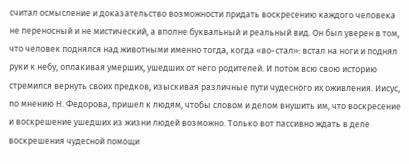считал осмысление и доказательство возможности придать воскресению каждого человека не переносный и не мистический, а вполне буквальный и реальный вид. Он был уверен в том, что человек поднялся над животными именно тогда, когда «во-стал»: встал на ноги и поднял руки к небу, оплакивая умерших, ушедших от него родителей. И потом всю свою историю стремился вернуть своих предков, изыскивая различные пути чудесного их оживления. Иисус, по мнению Н. Федорова, пришел к людям, чтобы словом и делом внушить им, что воскресение и воскрешение ушедших из жизни людей возможно. Только вот пассивно ждать в деле воскрешения чудесной помощи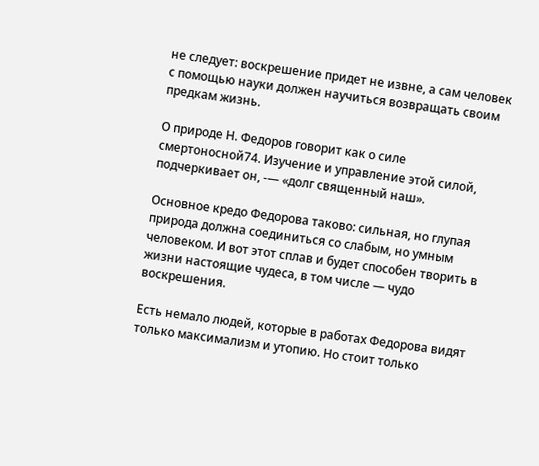не следует: воскрешение придет не извне, а сам человек с помощью науки должен научиться возвращать своим предкам жизнь.

О природе Н. Федоров говорит как о силе смертоносной74. Изучение и управление этой силой, подчеркивает он, -— «долг священный наш».

Основное кредо Федорова таково: сильная, но глупая природа должна соединиться со слабым, но умным человеком. И вот этот сплав и будет способен творить в жизни настоящие чудеса, в том числе — чудо воскрешения.

Есть немало людей, которые в работах Федорова видят только максимализм и утопию. Но стоит только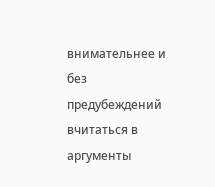внимательнее и без предубеждений вчитаться в аргументы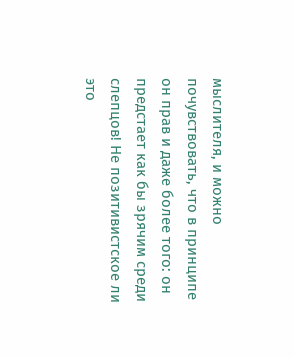мыслителя, и можно почувствовать, что в принципе он прав и даже более того: он предстает как бы зрячим среди слепцов! Не позитивистское ли это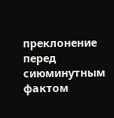преклонение перед сиюминутным фактом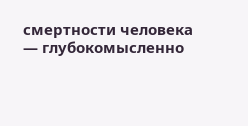смертности человека — глубокомысленно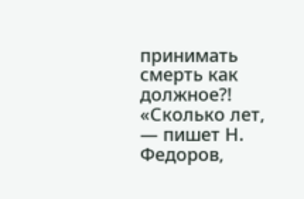принимать смерть как должное?! «Сколько лет, — пишет Н. Федоров,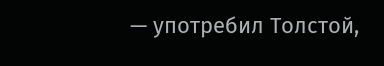— употребил Толстой,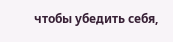чтобы убедить себя,